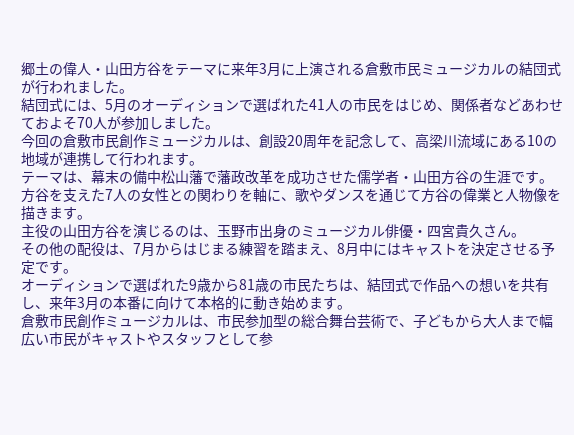郷土の偉人・山田方谷をテーマに来年3月に上演される倉敷市民ミュージカルの結団式が行われました。
結団式には、5月のオーディションで選ばれた41人の市民をはじめ、関係者などあわせておよそ70人が参加しました。
今回の倉敷市民創作ミュージカルは、創設20周年を記念して、高梁川流域にある10の地域が連携して行われます。
テーマは、幕末の備中松山藩で藩政改革を成功させた儒学者・山田方谷の生涯です。
方谷を支えた7人の女性との関わりを軸に、歌やダンスを通じて方谷の偉業と人物像を描きます。
主役の山田方谷を演じるのは、玉野市出身のミュージカル俳優・四宮貴久さん。
その他の配役は、7月からはじまる練習を踏まえ、8月中にはキャストを決定させる予定です。
オーディションで選ばれた9歳から81歳の市民たちは、結団式で作品への想いを共有し、来年3月の本番に向けて本格的に動き始めます。
倉敷市民創作ミュージカルは、市民参加型の総合舞台芸術で、子どもから大人まで幅広い市民がキャストやスタッフとして参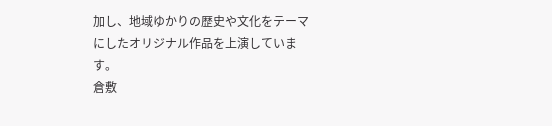加し、地域ゆかりの歴史や文化をテーマにしたオリジナル作品を上演しています。
倉敷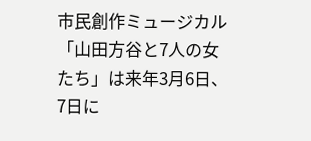市民創作ミュージカル「山田方谷と7人の女たち」は来年3月6日、7日に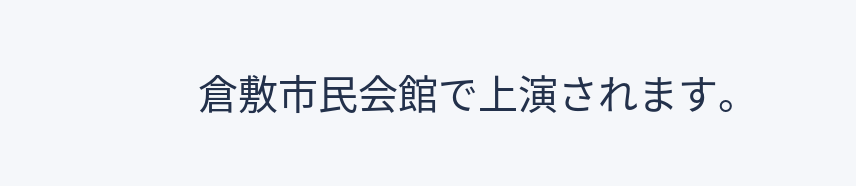倉敷市民会館で上演されます。